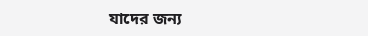যাদের জন্য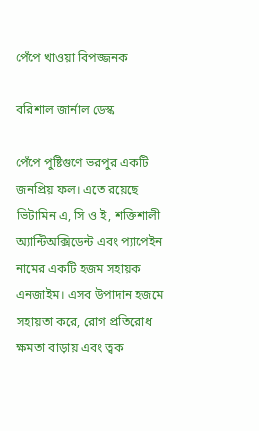পেঁপে খাওয়া বিপজ্জনক

বরিশাল জার্নাল ডেস্ক

পেঁপে পুষ্টিগুণে ভরপুর একটি জনপ্রিয় ফল। এতে রয়েছে ভিটামিন এ, সি ও ই, শক্তিশালী অ্যান্টিঅক্সিডেন্ট এবং প্যাপেইন নামের একটি হজম সহায়ক এনজাইম। এসব উপাদান হজমে সহায়তা করে, রোগ প্রতিরোধ ক্ষমতা বাড়ায় এবং ত্বক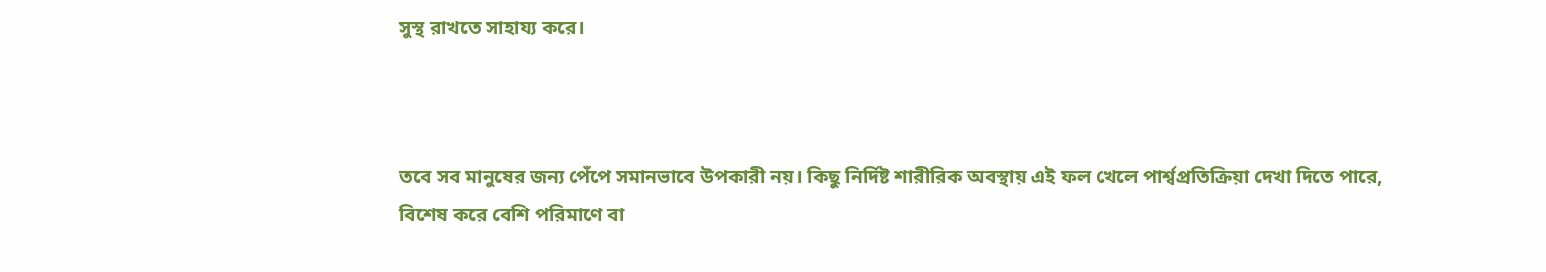সুস্থ রাখতে সাহায্য করে।



তবে সব মানুষের জন্য পেঁপে সমানভাবে উপকারী নয়। কিছু নির্দিষ্ট শারীরিক অবস্থায় এই ফল খেলে পার্শ্বপ্রতিক্রিয়া দেখা দিতে পারে, বিশেষ করে বেশি পরিমাণে বা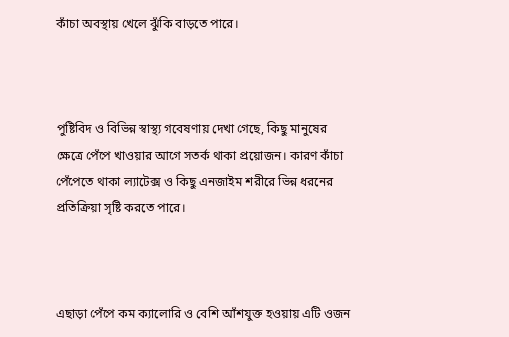কাঁচা অবস্থায় খেলে ঝুঁকি বাড়তে পারে।



পুষ্টিবিদ ও বিভিন্ন স্বাস্থ্য গবেষণায় দেখা গেছে, কিছু মানুষের ক্ষেত্রে পেঁপে খাওয়ার আগে সতর্ক থাকা প্রয়োজন। কারণ কাঁচা পেঁপেতে থাকা ল্যাটেক্স ও কিছু এনজাইম শরীরে ভিন্ন ধরনের প্রতিক্রিয়া সৃষ্টি করতে পারে।



এছাড়া পেঁপে কম ক্যালোরি ও বেশি আঁশযুক্ত হওয়ায় এটি ওজন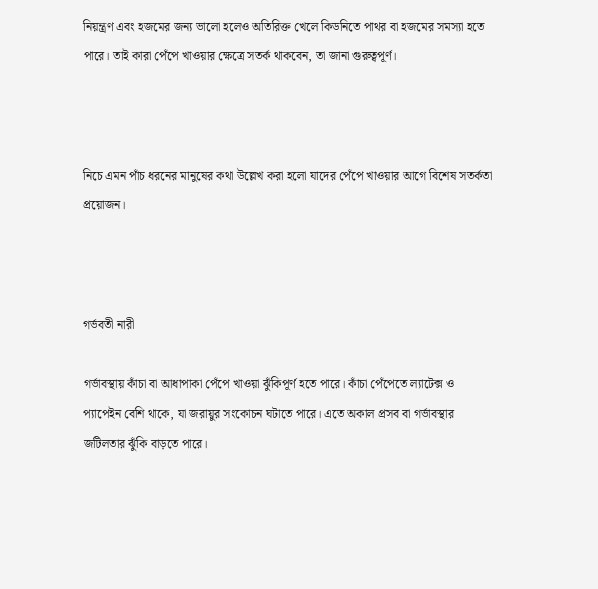নিয়ন্ত্রণ এবং হজমের জন্য ভালো হলেও অতিরিক্ত খেলে কিডনিতে পাথর বা হজমের সমস্যা হতে পারে। তাই কারা পেঁপে খাওয়ার ক্ষেত্রে সতর্ক থাকবেন, তা জানা গুরুত্বপূর্ণ।



নিচে এমন পাঁচ ধরনের মানুষের কথা উল্লেখ করা হলো যাদের পেঁপে খাওয়ার আগে বিশেষ সতর্কতা প্রয়োজন।



গর্ভবতী নারী

গর্ভাবস্থায় কাঁচা বা আধাপাকা পেঁপে খাওয়া ঝুঁকিপূর্ণ হতে পারে। কাঁচা পেঁপেতে ল্যাটেক্স ও প্যাপেইন বেশি থাকে, যা জরায়ুর সংকোচন ঘটাতে পারে। এতে অকাল প্রসব বা গর্ভাবস্থার জটিলতার ঝুঁকি বাড়তে পারে।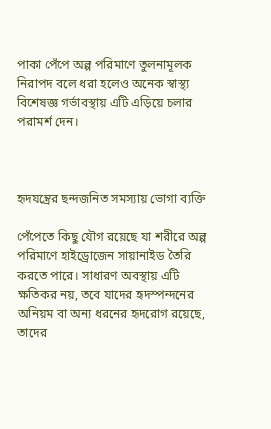পাকা পেঁপে অল্প পরিমাণে তুলনামূলক নিরাপদ বলে ধরা হলেও অনেক স্বাস্থ্য বিশেষজ্ঞ গর্ভাবস্থায় এটি এড়িয়ে চলার পরামর্শ দেন।



হৃদযন্ত্রের ছন্দজনিত সমস্যায় ভোগা ব্যক্তি

পেঁপেতে কিছু যৌগ রয়েছে যা শরীরে অল্প পরিমাণে হাইড্রোজেন সায়ানাইড তৈরি করতে পারে। সাধারণ অবস্থায় এটি ক্ষতিকর নয়, তবে যাদের হৃদস্পন্দনের অনিয়ম বা অন্য ধরনের হৃদরোগ রয়েছে, তাদের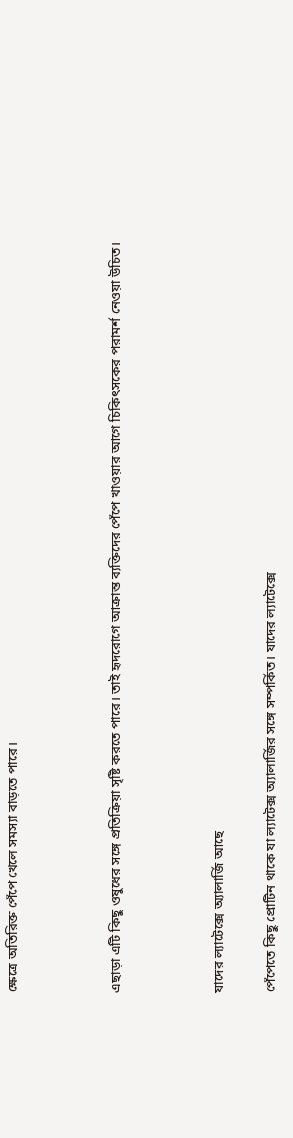ক্ষেত্রে অতিরিক্ত পেঁপে খেলে সমস্যা বাড়তে পারে।



এছাড়া এটি কিছু ওষুধের সঙ্গে প্রতিক্রিয়া সৃষ্টি করতে পারে। তাই হৃদরোগে আক্রান্ত ব্যক্তিদের পেঁপে খাওয়ার আগে চিকিৎসকের পরামর্শ নেওয়া উচিত।



যাদের ল্যাটেক্সে অ্যালার্জি আছে

পেঁপেতে কিছু প্রোটিন থাকে যা ল্যাটেক্স অ্যালার্জির সঙ্গে সম্পর্কিত। যাদের ল্যাটেক্সে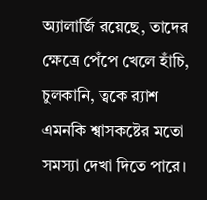অ্যালার্জি রয়েছে, তাদের ক্ষেত্রে পেঁপে খেলে হাঁচি, চুলকানি, ত্বকে র‍্যাশ এমনকি শ্বাসকষ্টের মতো সমস্যা দেখা দিতে পারে।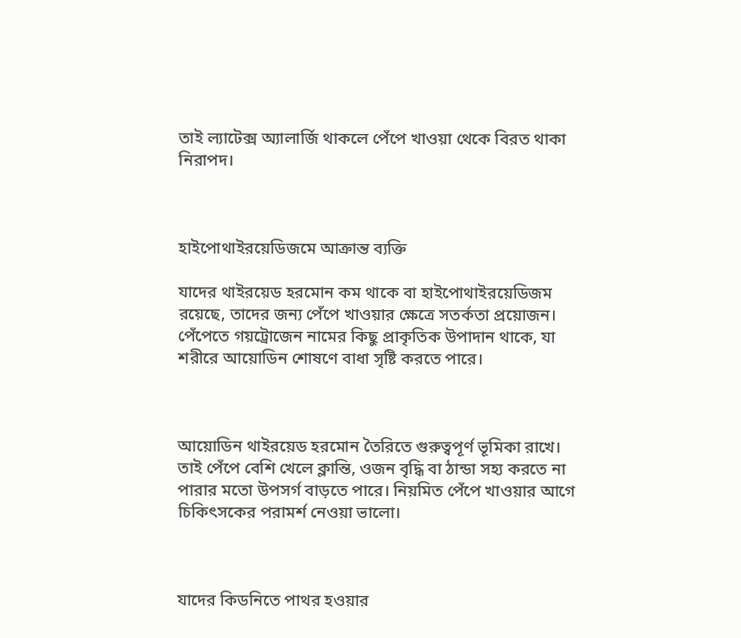তাই ল্যাটেক্স অ্যালার্জি থাকলে পেঁপে খাওয়া থেকে বিরত থাকা নিরাপদ।



হাইপোথাইরয়েডিজমে আক্রান্ত ব্যক্তি

যাদের থাইরয়েড হরমোন কম থাকে বা হাইপোথাইরয়েডিজম রয়েছে, তাদের জন্য পেঁপে খাওয়ার ক্ষেত্রে সতর্কতা প্রয়োজন। পেঁপেতে গয়ট্রোজেন নামের কিছু প্রাকৃতিক উপাদান থাকে, যা শরীরে আয়োডিন শোষণে বাধা সৃষ্টি করতে পারে।



আয়োডিন থাইরয়েড হরমোন তৈরিতে গুরুত্বপূর্ণ ভূমিকা রাখে। তাই পেঁপে বেশি খেলে ক্লান্তি, ওজন বৃদ্ধি বা ঠান্ডা সহ্য করতে না পারার মতো উপসর্গ বাড়তে পারে। নিয়মিত পেঁপে খাওয়ার আগে চিকিৎসকের পরামর্শ নেওয়া ভালো।



যাদের কিডনিতে পাথর হওয়ার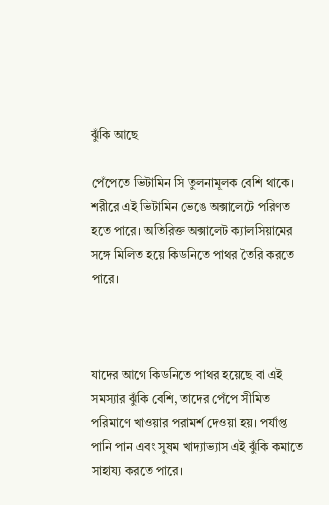ঝুঁকি আছে

পেঁপেতে ভিটামিন সি তুলনামূলক বেশি থাকে। শরীরে এই ভিটামিন ভেঙে অক্সালেটে পরিণত হতে পারে। অতিরিক্ত অক্সালেট ক্যালসিয়ামের সঙ্গে মিলিত হয়ে কিডনিতে পাথর তৈরি করতে পারে।



যাদের আগে কিডনিতে পাথর হয়েছে বা এই সমস্যার ঝুঁকি বেশি, তাদের পেঁপে সীমিত পরিমাণে খাওয়ার পরামর্শ দেওয়া হয়। পর্যাপ্ত পানি পান এবং সুষম খাদ্যাভ্যাস এই ঝুঁকি কমাতে সাহায্য করতে পারে।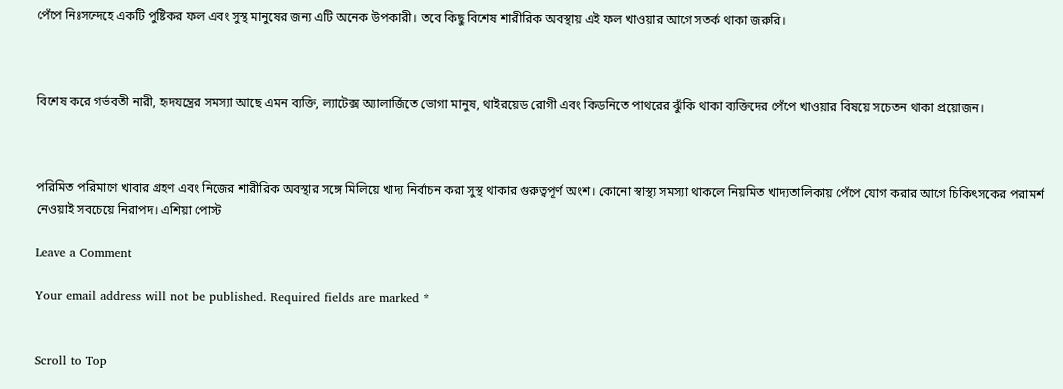পেঁপে নিঃসন্দেহে একটি পুষ্টিকর ফল এবং সুস্থ মানুষের জন্য এটি অনেক উপকারী। তবে কিছু বিশেষ শারীরিক অবস্থায় এই ফল খাওয়ার আগে সতর্ক থাকা জরুরি।



বিশেষ করে গর্ভবতী নারী, হৃদযন্ত্রের সমস্যা আছে এমন ব্যক্তি, ল্যাটেক্স অ্যালার্জিতে ভোগা মানুষ, থাইরয়েড রোগী এবং কিডনিতে পাথরের ঝুঁকি থাকা ব্যক্তিদের পেঁপে খাওয়ার বিষয়ে সচেতন থাকা প্রয়োজন।



পরিমিত পরিমাণে খাবার গ্রহণ এবং নিজের শারীরিক অবস্থার সঙ্গে মিলিয়ে খাদ্য নির্বাচন করা সুস্থ থাকার গুরুত্বপূর্ণ অংশ। কোনো স্বাস্থ্য সমস্যা থাকলে নিয়মিত খাদ্যতালিকায় পেঁপে যোগ করার আগে চিকিৎসকের পরামর্শ নেওয়াই সবচেয়ে নিরাপদ। এশিয়া পোস্ট

Leave a Comment

Your email address will not be published. Required fields are marked *


Scroll to Top